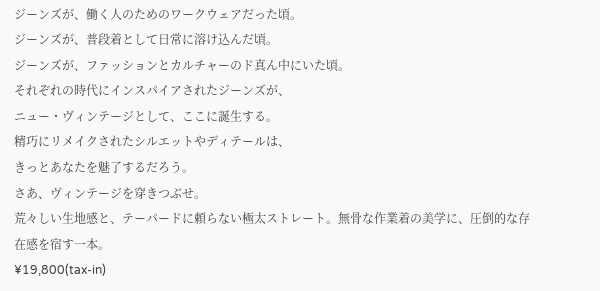ジーンズが、働く人のためのワークウェアだった頃。
ジーンズが、普段着として日常に溶け込んだ頃。
ジーンズが、ファッションとカルチャーのド真ん中にいた頃。
それぞれの時代にインスパイアされたジーンズが、
ニュー・ヴィンテージとして、ここに誕生する。
精巧にリメイクされたシルエットやディテールは、
きっとあなたを魅了するだろう。
さあ、ヴィンテージを穿きつぶせ。
荒々しい生地感と、テーパードに頼らない極太ストレート。無骨な作業着の美学に、圧倒的な存在感を宿す一本。
¥19,800(tax-in)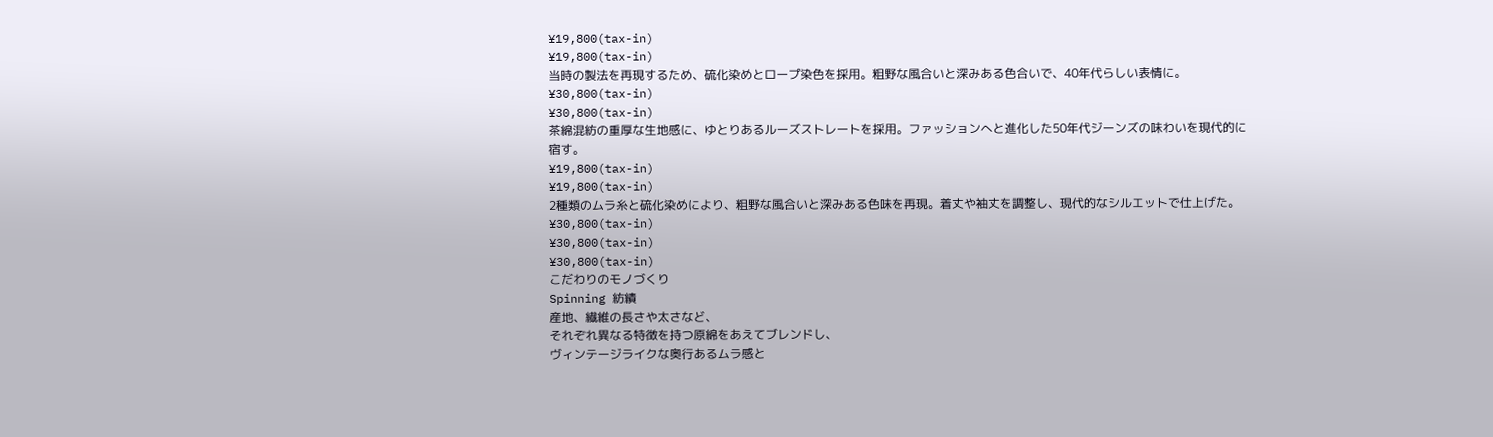¥19,800(tax-in)
¥19,800(tax-in)
当時の製法を再現するため、硫化染めとロープ染色を採用。粗野な風合いと深みある色合いで、40年代らしい表情に。
¥30,800(tax-in)
¥30,800(tax-in)
茶綿混紡の重厚な生地感に、ゆとりあるルーズストレートを採用。ファッションへと進化した50年代ジーンズの味わいを現代的に宿す。
¥19,800(tax-in)
¥19,800(tax-in)
2種類のムラ糸と硫化染めにより、粗野な風合いと深みある色味を再現。着丈や袖丈を調整し、現代的なシルエットで仕上げた。
¥30,800(tax-in)
¥30,800(tax-in)
¥30,800(tax-in)
こだわりのモノづくり
Spinning 紡績
産地、繊維の長さや太さなど、
それぞれ異なる特徴を持つ原綿をあえてブレンドし、
ヴィンテージライクな奥行あるムラ感と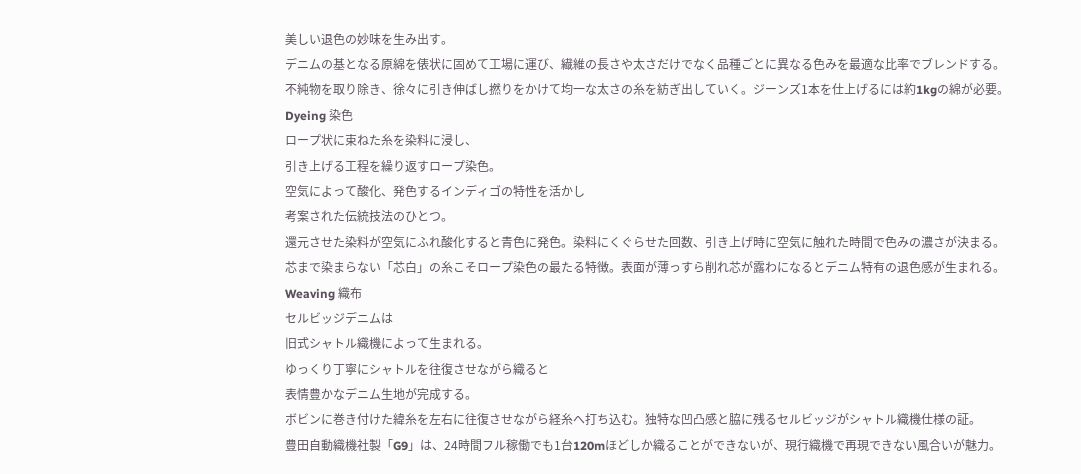美しい退色の妙味を生み出す。
デニムの基となる原綿を俵状に固めて工場に運び、繊維の長さや太さだけでなく品種ごとに異なる色みを最適な比率でブレンドする。
不純物を取り除き、徐々に引き伸ばし撚りをかけて均一な太さの糸を紡ぎ出していく。ジーンズ1本を仕上げるには約1kgの綿が必要。
Dyeing 染色
ロープ状に束ねた糸を染料に浸し、
引き上げる工程を繰り返すロープ染色。
空気によって酸化、発色するインディゴの特性を活かし
考案された伝統技法のひとつ。
還元させた染料が空気にふれ酸化すると青色に発色。染料にくぐらせた回数、引き上げ時に空気に触れた時間で色みの濃さが決まる。
芯まで染まらない「芯白」の糸こそロープ染色の最たる特徴。表面が薄っすら削れ芯が露わになるとデニム特有の退色感が生まれる。
Weaving 織布
セルビッジデニムは
旧式シャトル織機によって生まれる。
ゆっくり丁寧にシャトルを往復させながら織ると
表情豊かなデニム生地が完成する。
ボビンに巻き付けた緯糸を左右に往復させながら経糸へ打ち込む。独特な凹凸感と脇に残るセルビッジがシャトル織機仕様の証。
豊田自動織機社製「G9」は、24時間フル稼働でも1台120mほどしか織ることができないが、現行織機で再現できない風合いが魅力。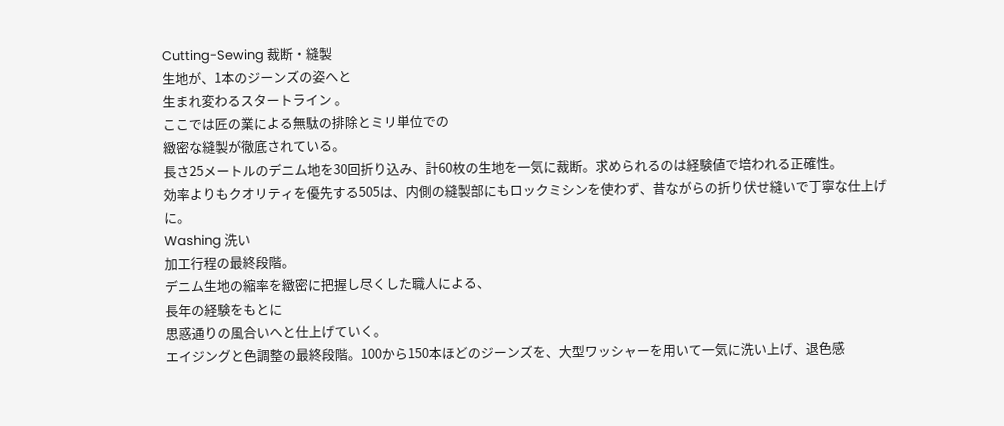Cutting-Sewing 裁断・縫製
生地が、1本のジーンズの姿へと
生まれ変わるスタートライン 。
ここでは匠の業による無駄の排除とミリ単位での
緻密な縫製が徹底されている。
長さ25メートルのデニム地を30回折り込み、計60枚の生地を一気に裁断。求められるのは経験値で培われる正確性。
効率よりもクオリティを優先する505は、内側の縫製部にもロックミシンを使わず、昔ながらの折り伏せ縫いで丁寧な仕上げに。
Washing 洗い
加工行程の最終段階。
デニム生地の縮率を緻密に把握し尽くした職人による、
長年の経験をもとに
思惑通りの風合いへと仕上げていく。
エイジングと色調整の最終段階。100から150本ほどのジーンズを、大型ワッシャーを用いて一気に洗い上げ、退色感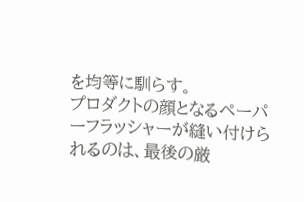を均等に馴らす。
プロダクトの顔となるペーパーフラッシャーが縫い付けられるのは、最後の厳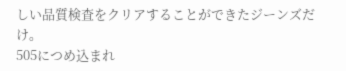しい品質検査をクリアすることができたジーンズだけ。
505につめ込まれ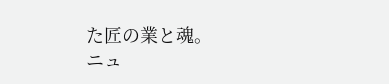た匠の業と魂。
ニュ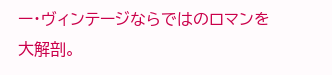ー・ヴィンテージならではのロマンを大解剖。